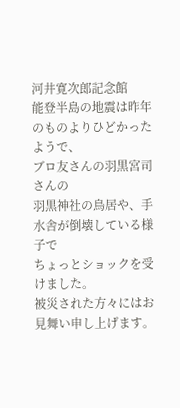河井寛次郎記念館
能登半島の地震は昨年のものよりひどかったようで、
ブロ友さんの羽黒宮司さんの
羽黒神社の鳥居や、手水舎が倒壊している様子で
ちょっとショックを受けました。
被災された方々にはお見舞い申し上げます。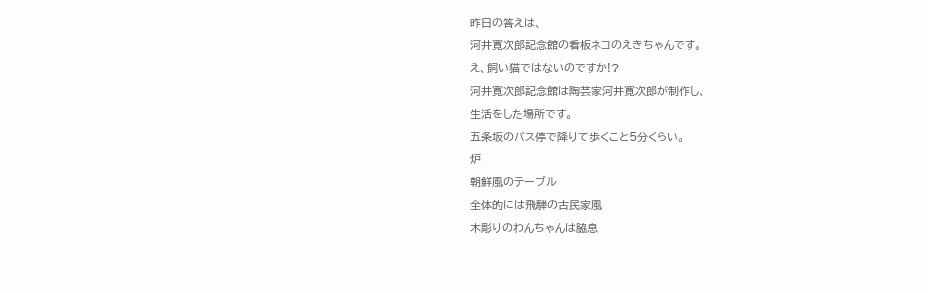昨日の答えは、
河井寛次郎記念館の看板ネコのえきちゃんです。
え、飼い猫ではないのですか!?
河井寛次郎記念館は陶芸家河井寛次郎が制作し、
生活をした場所です。
五条坂のバス停で降りて歩くこと5分くらい。
炉
朝鮮風のテーブル
全体的には飛騨の古民家風
木彫りのわんちゃんは脇息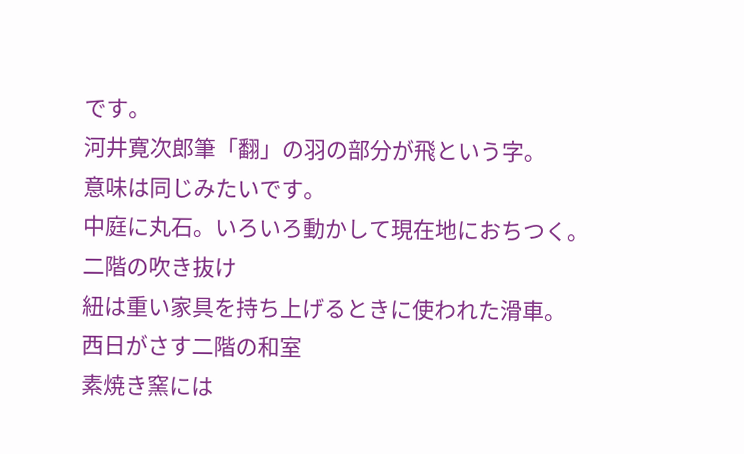です。
河井寛次郎筆「翻」の羽の部分が飛という字。
意味は同じみたいです。
中庭に丸石。いろいろ動かして現在地におちつく。
二階の吹き抜け
紐は重い家具を持ち上げるときに使われた滑車。
西日がさす二階の和室
素焼き窯には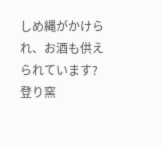しめ縄がかけられ、お酒も供えられています?
登り窯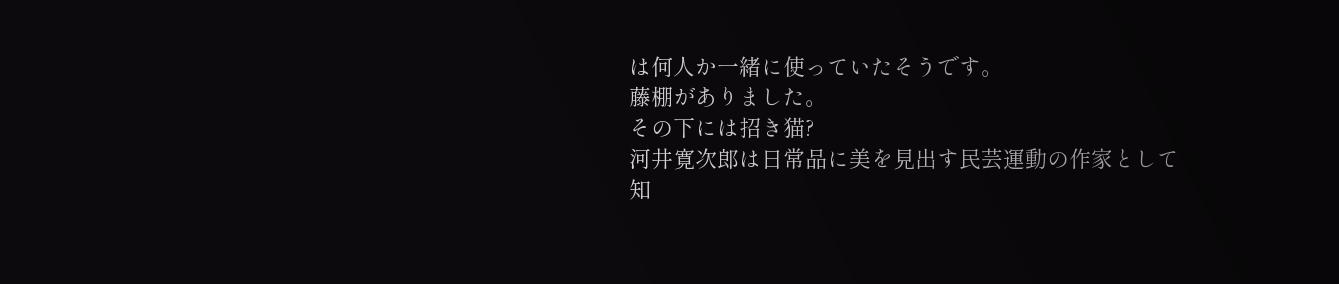は何人か一緒に使っていたそうです。
藤棚がありました。
その下には招き猫?
河井寛次郎は日常品に美を見出す民芸運動の作家として
知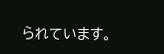られています。